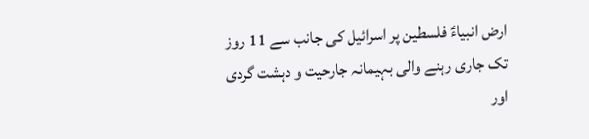ارض انبیاءؑ فلسطین پر اسرائیل کی جانب سے 11 روز تک جاری رہنے والی بہیمانہ جارحیت و دہشت گردی اور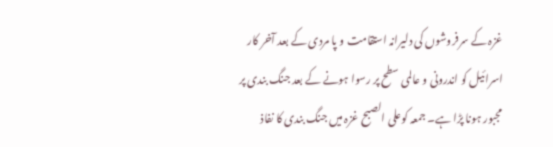غزہ کے سرفروشوں کی دلیرانہ استقامت و پا مردی کے بعد آخر کار اسرائیل کو اندرونی و عالمی سطح پر رسوا ہونے کے بعد جنگ بندی پر مجبور ہونا پڑا ہے۔ جمعہ کوعلی الصبح غزہ میں جنگ بندی کا نفاذ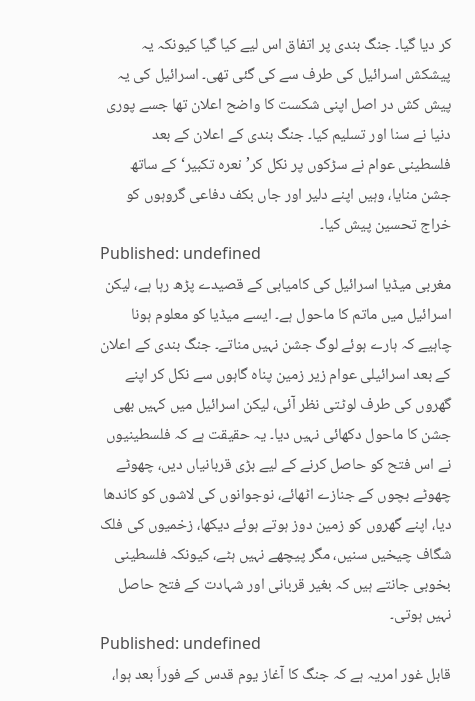کر دیا گیا۔ جنگ بندی پر اتفاق اس لیے کیا گیا کیونکہ یہ پیشکش اسرائیل کی طرف سے کی گئی تھی۔ اسرائیل کی یہ پیش کش در اصل اپنی شکست کا واضح اعلان تھا جسے پوری دنیا نے سنا اور تسلیم کیا۔ جنگ بندی کے اعلان کے بعد فلسطینی عوام نے سڑکوں پر نکل کر’نعرہ تکبیر‘ کے ساتھ جشن منایا، وہیں اپنے دلیر اور جاں بکف دفاعی گروہوں کو خراج تحسین پیش کیا۔
Published: undefined
مغربی میڈیا اسرائیل کی کامیابی کے قصیدے پڑھ رہا ہے، لیکن اسرائیل میں ماتم کا ماحول ہے۔ ایسے میڈیا کو معلوم ہونا چاہیے کہ ہارے ہوئے لوگ جشن نہیں مناتے۔ جنگ بندی کے اعلان کے بعد اسرائیلی عوام زیر زمین پناہ گاہوں سے نکل کر اپنے گھروں کی طرف لوٹتی نظر آئی، لیکن اسرائیل میں کہیں بھی جشن کا ماحول دکھائی نہیں دیا۔ یہ حقیقت ہے کہ فلسطینیوں نے اس فتح کو حاصل کرنے کے لیے بڑی قربانیاں دیں، چھوٹے چھوٹے بچوں کے جنازے اٹھائے، نوجوانوں کی لاشوں کو کاندھا دیا، اپنے گھروں کو زمین دوز ہوتے ہوئے دیکھا، زخمیوں کی فلک شگاف چیخیں سنیں، مگر پیچھے نہیں ہٹے، کیونکہ فلسطینی بخوبی جانتے ہیں کہ بغیر قربانی اور شہادت کے فتح حاصل نہیں ہوتی۔
Published: undefined
قابل غور امریہ ہے کہ جنگ کا آغاز یوم قدس کے فوراَ بعد ہوا،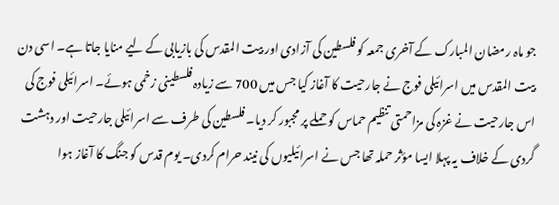جو ماہ رمضان المبارک کے آخری جمعہ کو فلسطین کی آزادی اور بیت المقدس کی بازیابی کے لیے منایا جاتا ہے۔ اسی دن بیت المقدس میں اسرائیلی فوج نے جارحیت کا آغاز کیا جس میں 700 سے زیادہ فلسطینی زخمی ہوئے۔ اسرائیلی فوج کی اس جارحیت نے غزہ کی مزاحمتی تنظیم حماس کو حملے پر مجبور کر دیا۔ فلسطین کی طرف سے اسرائیلی جارحیت اور دہشت گردی کے خلاف یہ پہلا ایسا مؤثر حملہ تھا جس نے اسرائیلیوں کی نیند حرام کردی۔ یوم قدس کو جنگ کا آغاز ہوا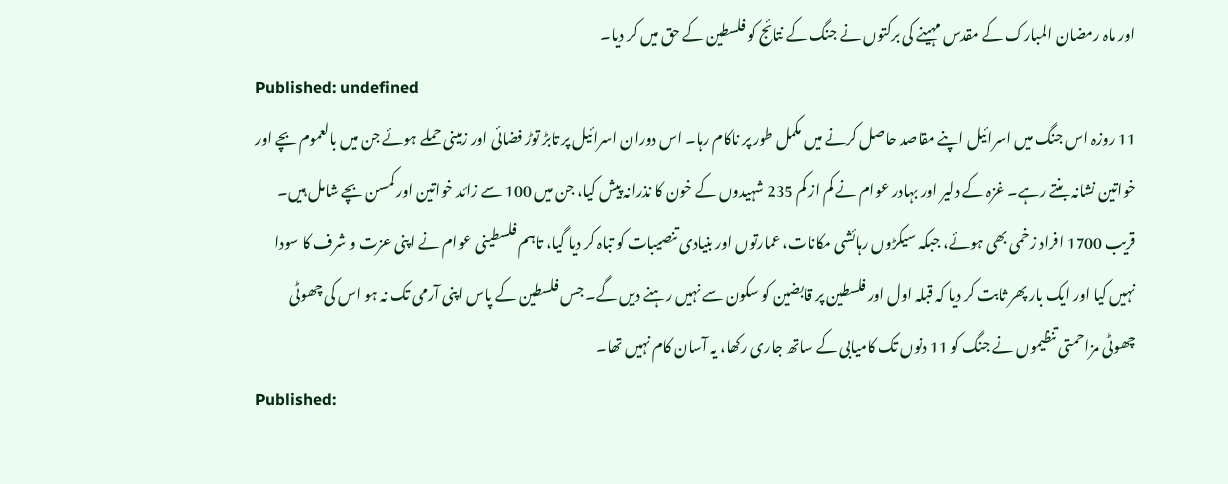اور ماہ رمضان المبارک کے مقدس مہینے کی برکتوں نے جنگ کے نتائج کو فلسطین کے حق میں کر دیا۔
Published: undefined
11 روزہ اس جنگ میں اسرائیل اپنے مقاصد حاصل کرنے میں مکمل طور پر ناکام رہا۔ اس دوران اسرائیل پر تابڑ توڑ فضائی اور زمینی حملے ہوئے جن میں بالعموم بچے اور خواتین نشانہ بنتے رہے۔ غزہ کے دلیر اور بہادر عوام نے کم از کم 235 شہیدوں کے خون کا نذرانہ پیش کیا، جن میں 100 سے زائد خواتین اور کمسن بچے شامل ہیں۔ قریب 1700 افراد زخمی بھی ہوئے، جبکہ سیکڑوں رہائشی مکانات، عمارتوں اور بنیادی تنصیبات کو تباہ کر دیا گیا، تاہم فلسطینی عوام نے اپنی عزت و شرف کا سودا نہیں کیا اور ایک بار پھر ثابت کر دیا کہ قبلہ اول اور فلسطین پر قابضین کو سکون سے نہیں رہنے دیں گے۔ جس فلسطین کے پاس اپنی آرمی تک نہ ہو اس کی چھوٹی چھوٹی مزاحمتی تنظیموں نے جنگ کو 11 دنوں تک کامیابی کے ساتھ جاری رکھا، یہ آسان کام نہیں تھا۔
Published: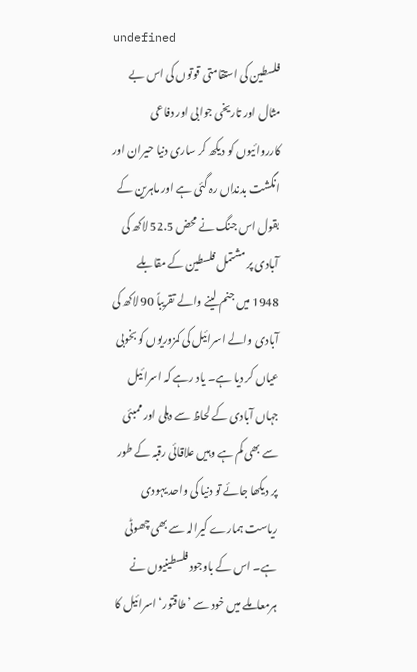undefined
فلسطین کی استقامتی قوتوں کی اس بے مثال اور تاریخی جوابی اور دفاعی کارروائیوں کو دیکھ کر ساری دنیا حیران اور انگشت بدنداں رہ گئی ہے اور ماہرین کے بقول اس جنگ نے محض 52.5 لاکھ کی آبادی پر مشتمل فلسطین کے مقابلے 1948 میں جنم لینے والے تقریباً 90 لاکھ کی آبادی والے اسرائیل کی کمزوریوں کو بخوبی عیاں کر دیا ہے۔ یاد رہے کہ اسرائیل جہاں آبادی کے لحاظ سے دہلی اور ممبئی سے بھی کم ہے وہیں علاقائی رقبہ کے طور پر دیکھا جائے تو دنیا کی واحد یہودی ریاست ہمارے کیرالہ سے بھی چھوٹی ہے۔ اس کے باوجود فلسطینیوں نے ہرمعاملے میں خود سے ’طاقتور‘ اسرائیل کا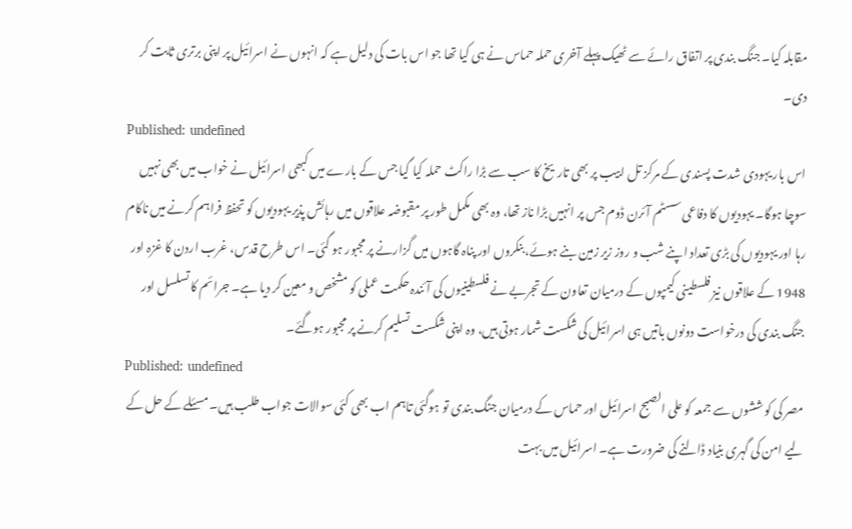مقابلہ کیا۔ جنگ بندی پر اتفاق رائے سے ٹھیک پہلے آخری حملہ حماس نے ہی کیا تھا جو اس بات کی دلیل ہے کہ انہوں نے اسرائیل پر اپنی برتری ثابت کر دی۔
Published: undefined
اس بار یہودی شدت پسندی کے مرکز تل ابیب پر بھی تاریخ کا سب سے بڑا راکٹ حملہ کیا گیا جس کے بارے میں کبھی اسرائیل نے خواب میں بھی نہیں سوچا ہوگا۔ یہودیوں کا دفاعی سسٹم آئرن ڈوم جس پر انہیں بڑا ناز تھا، وہ بھی مکمل طور پر مقبوضہ علاقوں میں رہائش پذیر یہودیوں کو تحفظ فراہم کرنے میں ناکام رہا اور یہودیوں کی بڑی تعداد اپنے شب و روز زیر زمین بنے ہوئے، بنکروں اور پناہ گاہوں میں گزارنے پر مجبور ہو گئی۔ اس طرح قدس، غرب اردن کا غزہ اور 1948 کے علاقوں نیز فلسطینی کیمپوں کے درمیان تعاون کے تجربے نے فلسطینیوں کی آئندہ حکمت عملی کو مشخص و معین کر دیا ہے۔ جرائم کا تسلسل اور جنگ بندی کی درخواست دونوں باتیں ہی اسرائیل کی شکست شمار ہوتی ہیں، وہ اپنی شکست تسلیم کرنے پر مجبور ہوگئے۔
Published: undefined
مصر کی کوششوں سے جمعہ کو علی الصبح اسرائیل اور حماس کے درمیان جنگ بندی تو ہوگئی تاہم اب بھی کئی سوالات جواب طلب ہیں۔ مسئلے کے حل کے لیے امن کی گہری بنیاد ڈالنے کی ضرورت ہے۔ اسرائیل میں بہت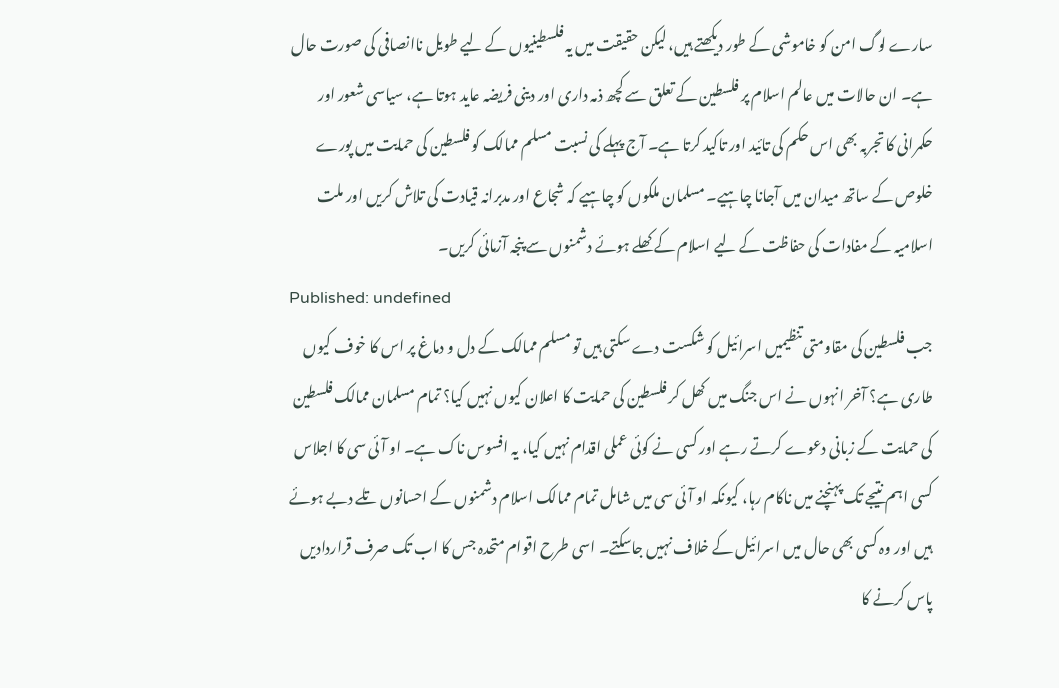سارے لوگ امن کو خاموشی کے طور دیکھتے ہیں، لیکن حقیقت میں یہ فلسطینیوں کے لیے طویل ناانصافی کی صورت حال ہے۔ ان حالات میں عالم اسلام پر فلسطین کے تعلق سے کچھ ذمہ داری اور دینی فریضہ عاید ہوتا ہے، سیاسی شعور اور حکمرانی کا تجربہ بھی اس حکم کی تائید اور تاکید کرتا ہے۔ آج پہلے کی نسبت مسلم ممالک کو فلسطین کی حمایت میں پورے خلوص کے ساتھ میدان میں آجانا چاہیے۔ مسلمان ملکوں کو چاہیے کہ شجاع اور مدبرانہ قیادت کی تلاش کریں اور ملت اسلامیہ کے مفادات کی حفاظت کے لیے اسلام کے کھلے ہوئے دشمنوں سے پنجہ آزمائی کریں۔
Published: undefined
جب فلسطین کی مقاومتی تنظیمیں اسرائیل کو شکست دے سکتی ہیں تو مسلم ممالک کے دل و دماغ پر اس کا خوف کیوں طاری ہے؟ آخر انہوں نے اس جنگ میں کھل کر فلسطین کی حمایت کا اعلان کیوں نہیں کیا؟ تمام مسلمان ممالک فلسطین کی حمایت کے زبانی دعوے کرتے رہے اور کسی نے کوئی عملی اقدام نہیں کیا، یہ افسوس ناک ہے۔ او آئی سی کا اجلاس کسی اہم نتیجے تک پہنچنے میں ناکام رہا، کیونکہ او آئی سی میں شامل تمام ممالک اسلام دشمنوں کے احسانوں تلے دبے ہوئے ہیں اور وہ کسی بھی حال میں اسرائیل کے خلاف نہیں جاسکتے۔ اسی طرح اقوام متحدہ جس کا اب تک صرف قراردادیں پاس کرنے کا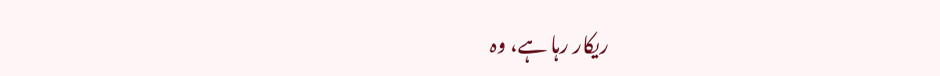ریکار رہا ہے، وہ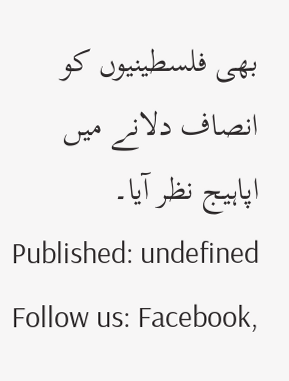بھی فلسطینیوں کو انصاف دلانے میں اپاہیج نظر آیا۔
Published: undefined
Follow us: Facebook,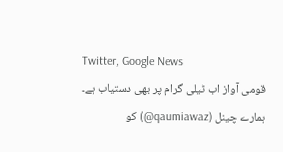Twitter, Google News
قومی آواز اب ٹیلی گرام پر بھی دستیاب ہے۔ ہمارے چینل (qaumiawaz@) کو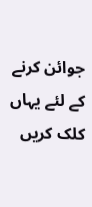جوائن کرنے کے لئے یہاں کلک کریں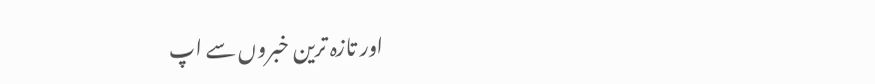اور تازہ ترین خبروں سے اپ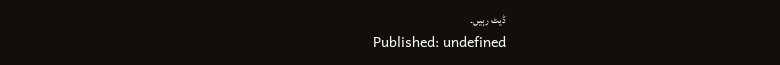ڈیٹ رہیں۔
Published: undefined